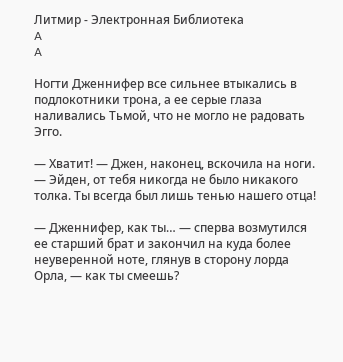Литмир - Электронная Библиотека
A
A

Ногти Дженнифер все сильнее втыкались в подлокотники трона, а ее серые глаза наливались Тьмой, что не могло не радовать Эгго.

— Хватит! — Джен, наконец, вскочила на ноги. — Эйден, от тебя никогда не было никакого толка. Ты всегда был лишь тенью нашего отца!

— Дженнифер, как ты… — сперва возмутился ее старший брат и закончил на куда более неуверенной ноте, глянув в сторону лорда Орла, — как ты смеешь?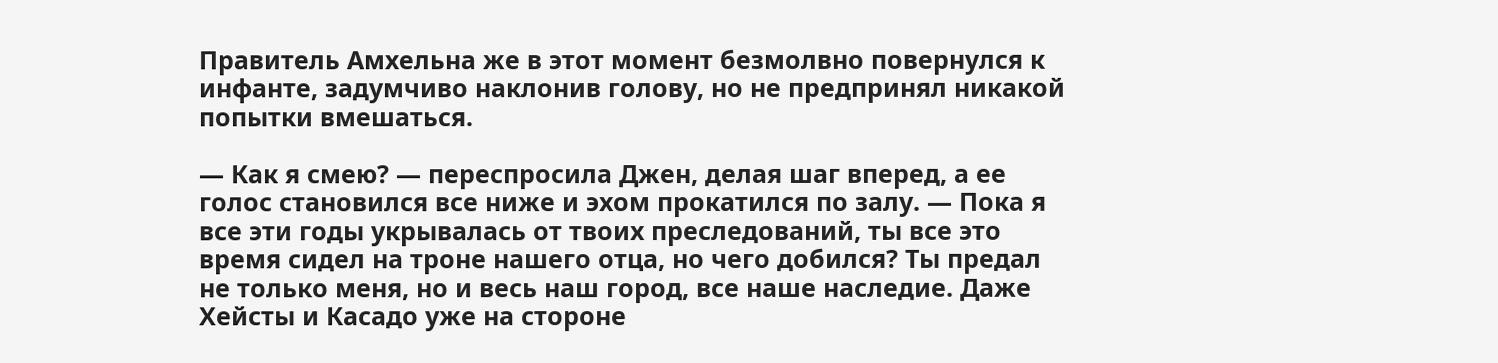Правитель Амхельна же в этот момент безмолвно повернулся к инфанте, задумчиво наклонив голову, но не предпринял никакой попытки вмешаться.

— Как я смею? — переспросила Джен, делая шаг вперед, а ее голос становился все ниже и эхом прокатился по залу. — Пока я все эти годы укрывалась от твоих преследований, ты все это время сидел на троне нашего отца, но чего добился? Ты предал не только меня, но и весь наш город, все наше наследие. Даже Хейсты и Касадо уже на стороне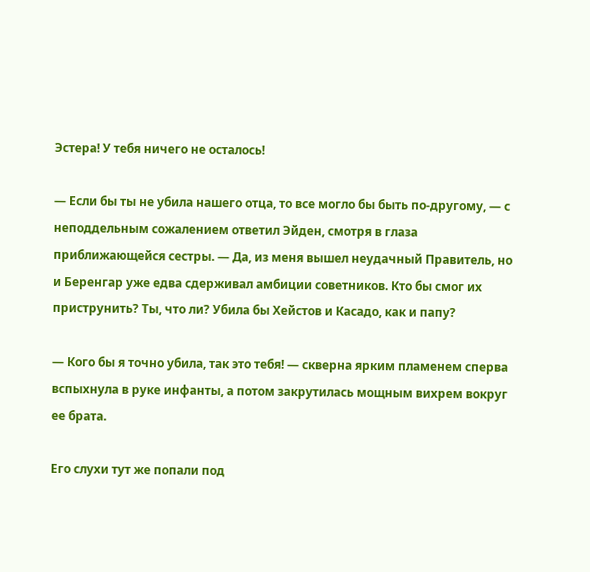Эстера! У тебя ничего не осталось!

— Если бы ты не убила нашего отца, то все могло бы быть по-другому, — с неподдельным сожалением ответил Эйден, смотря в глаза приближающейся сестры. — Да, из меня вышел неудачный Правитель, но и Беренгар уже едва сдерживал амбиции советников. Кто бы смог их приструнить? Ты, что ли? Убила бы Хейстов и Касадо, как и папу?

— Кого бы я точно убила, так это тебя! — скверна ярким пламенем сперва вспыхнула в руке инфанты, а потом закрутилась мощным вихрем вокруг ее брата.

Его слухи тут же попали под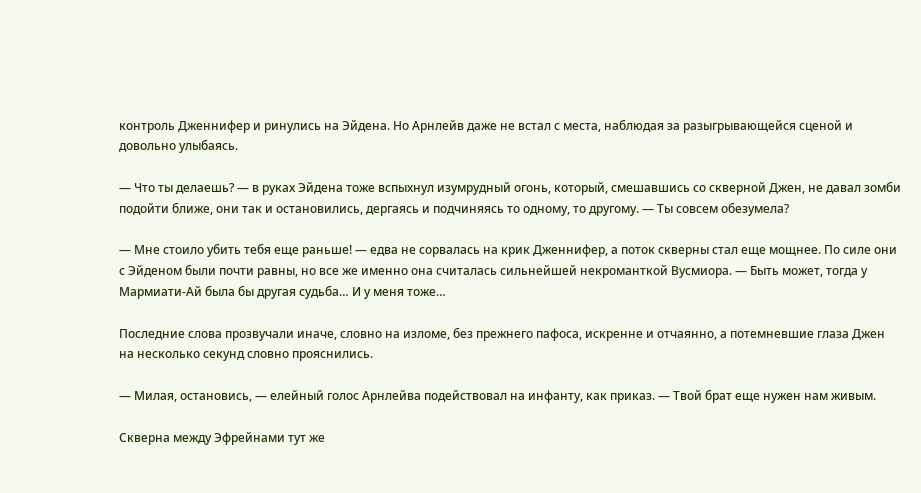контроль Дженнифер и ринулись на Эйдена. Но Арнлейв даже не встал с места, наблюдая за разыгрывающейся сценой и довольно улыбаясь.

— Что ты делаешь? — в руках Эйдена тоже вспыхнул изумрудный огонь, который, смешавшись со скверной Джен, не давал зомби подойти ближе, они так и остановились, дергаясь и подчиняясь то одному, то другому. — Ты совсем обезумела?

— Мне стоило убить тебя еще раньше! — едва не сорвалась на крик Дженнифер, а поток скверны стал еще мощнее. По силе они с Эйденом были почти равны, но все же именно она считалась сильнейшей некроманткой Вусмиора. — Быть может, тогда у Мармиати-Ай была бы другая судьба… И у меня тоже…

Последние слова прозвучали иначе, словно на изломе, без прежнего пафоса, искренне и отчаянно, а потемневшие глаза Джен на несколько секунд словно прояснились.

— Милая, остановись, — елейный голос Арнлейва подействовал на инфанту, как приказ. — Твой брат еще нужен нам живым.

Скверна между Эфрейнами тут же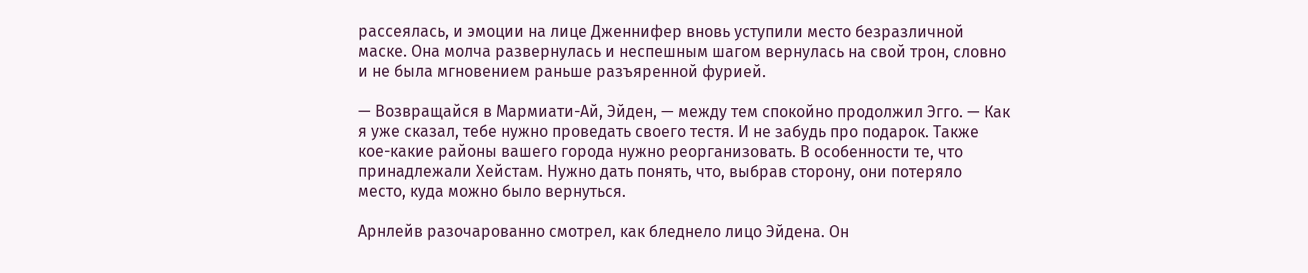рассеялась, и эмоции на лице Дженнифер вновь уступили место безразличной маске. Она молча развернулась и неспешным шагом вернулась на свой трон, словно и не была мгновением раньше разъяренной фурией.

— Возвращайся в Мармиати-Ай, Эйден, — между тем спокойно продолжил Эгго. — Как я уже сказал, тебе нужно проведать своего тестя. И не забудь про подарок. Также кое-какие районы вашего города нужно реорганизовать. В особенности те, что принадлежали Хейстам. Нужно дать понять, что, выбрав сторону, они потеряло место, куда можно было вернуться.

Арнлейв разочарованно смотрел, как бледнело лицо Эйдена. Он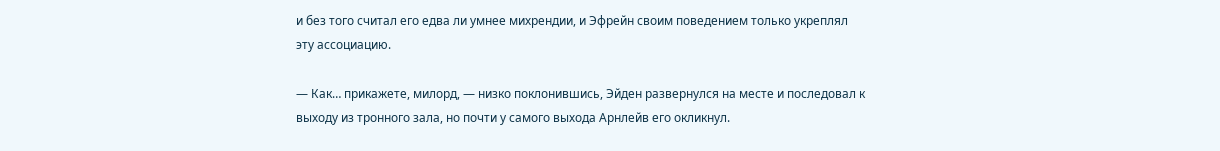и без того считал его едва ли умнее михрендии, и Эфрейн своим поведением только укреплял эту ассоциацию.

— Как… прикажете, милорд, — низко поклонившись, Эйден развернулся на месте и последовал к выходу из тронного зала, но почти у самого выхода Арнлейв его окликнул.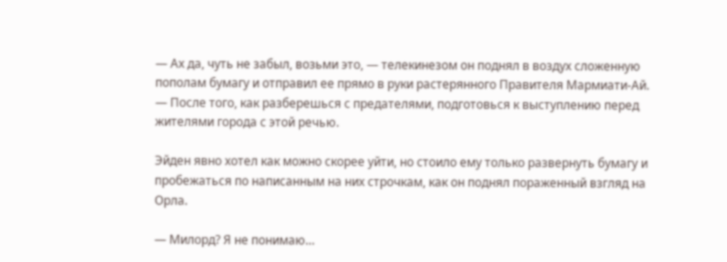— Ах да, чуть не забыл, возьми это, — телекинезом он поднял в воздух сложенную пополам бумагу и отправил ее прямо в руки растерянного Правителя Мармиати-Ай. — После того, как разберешься с предателями, подготовься к выступлению перед жителями города с этой речью.

Эйден явно хотел как можно скорее уйти, но стоило ему только развернуть бумагу и пробежаться по написанным на них строчкам, как он поднял пораженный взгляд на Орла.

— Милорд? Я не понимаю…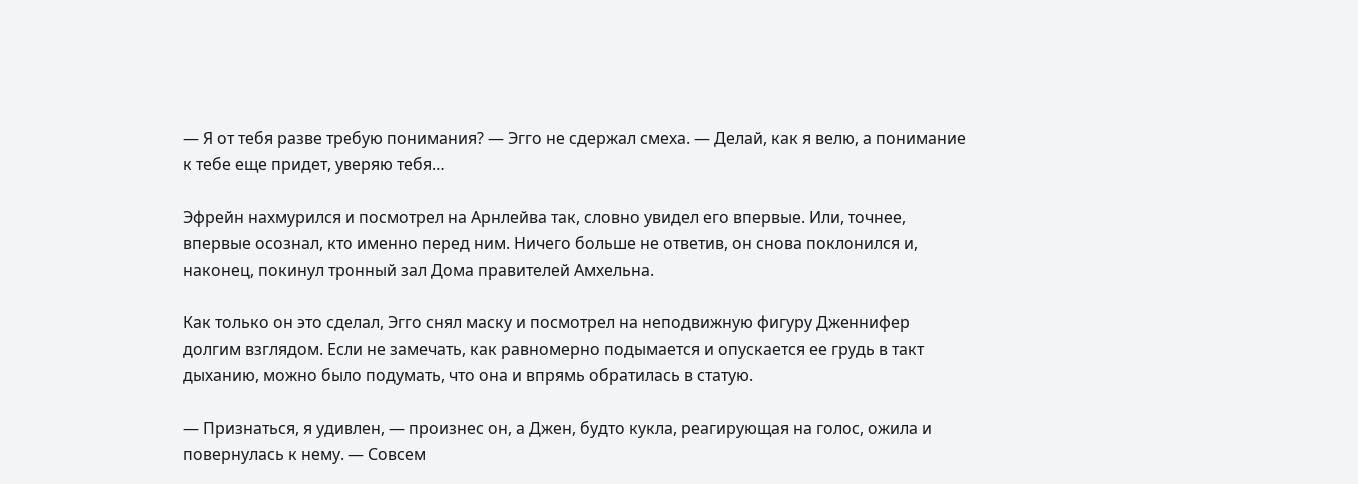— Я от тебя разве требую понимания? — Эгго не сдержал смеха. — Делай, как я велю, а понимание к тебе еще придет, уверяю тебя…

Эфрейн нахмурился и посмотрел на Арнлейва так, словно увидел его впервые. Или, точнее, впервые осознал, кто именно перед ним. Ничего больше не ответив, он снова поклонился и, наконец, покинул тронный зал Дома правителей Амхельна.

Как только он это сделал, Эгго снял маску и посмотрел на неподвижную фигуру Дженнифер долгим взглядом. Если не замечать, как равномерно подымается и опускается ее грудь в такт дыханию, можно было подумать, что она и впрямь обратилась в статую.

— Признаться, я удивлен, — произнес он, а Джен, будто кукла, реагирующая на голос, ожила и повернулась к нему. — Совсем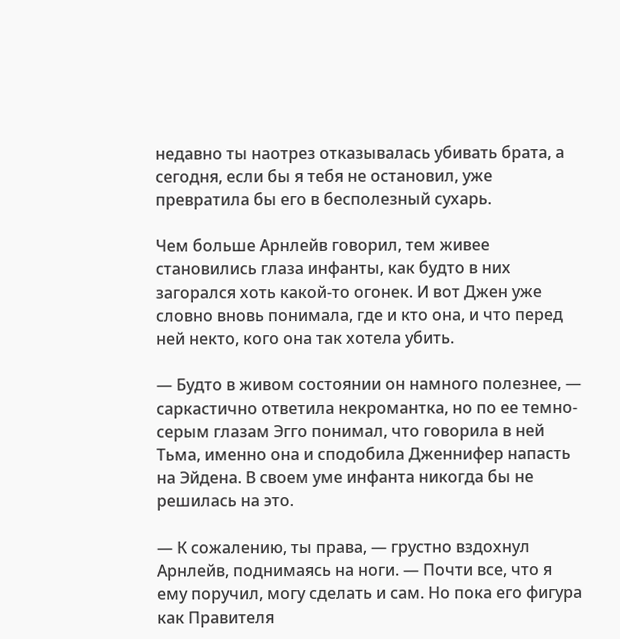недавно ты наотрез отказывалась убивать брата, а сегодня, если бы я тебя не остановил, уже превратила бы его в бесполезный сухарь.

Чем больше Арнлейв говорил, тем живее становились глаза инфанты, как будто в них загорался хоть какой-то огонек. И вот Джен уже словно вновь понимала, где и кто она, и что перед ней некто, кого она так хотела убить.

— Будто в живом состоянии он намного полезнее, — саркастично ответила некромантка, но по ее темно-серым глазам Эгго понимал, что говорила в ней Тьма, именно она и сподобила Дженнифер напасть на Эйдена. В своем уме инфанта никогда бы не решилась на это.

— К сожалению, ты права, — грустно вздохнул Арнлейв, поднимаясь на ноги. — Почти все, что я ему поручил, могу сделать и сам. Но пока его фигура как Правителя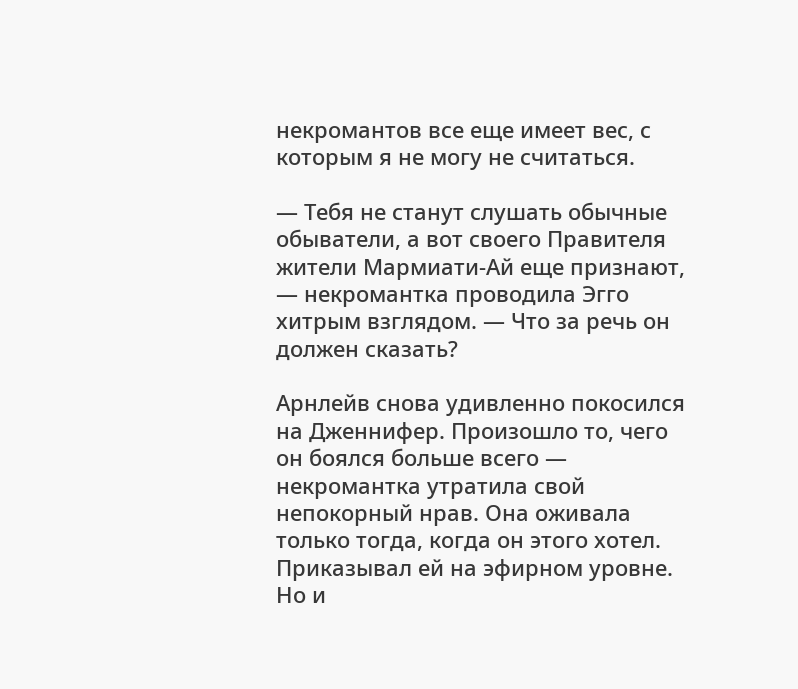некромантов все еще имеет вес, с которым я не могу не считаться.

— Тебя не станут слушать обычные обыватели, а вот своего Правителя жители Мармиати-Ай еще признают, — некромантка проводила Эгго хитрым взглядом. — Что за речь он должен сказать?

Арнлейв снова удивленно покосился на Дженнифер. Произошло то, чего он боялся больше всего — некромантка утратила свой непокорный нрав. Она оживала только тогда, когда он этого хотел. Приказывал ей на эфирном уровне. Но и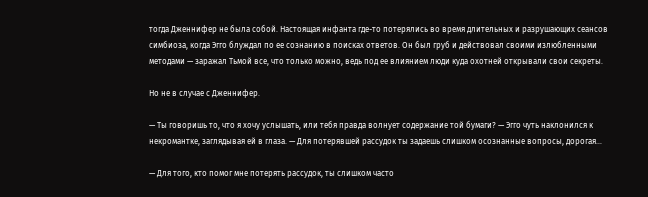тогда Дженнифер не была собой. Настоящая инфанта где-то потерялись во время длительных и разрушающих сеансов симбиоза, когда Эгго блуждал по ее сознанию в поисках ответов. Он был груб и действовал своими излюбленными методами — заражал Тьмой все, что только можно, ведь под ее влиянием люди куда охотней открывали свои секреты.

Но не в случае с Дженнифер.

— Ты говоришь то, что я хочу услышать, или тебя правда волнует содержание той бумаги? — Эгго чуть наклонился к некромантке, заглядывая ей в глаза. — Для потерявшей рассудок ты задаешь слишком осознанные вопросы, дорогая…

— Для того, кто помог мне потерять рассудок, ты слишком часто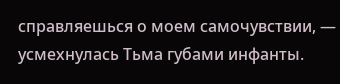справляешься о моем самочувствии, — усмехнулась Тьма губами инфанты.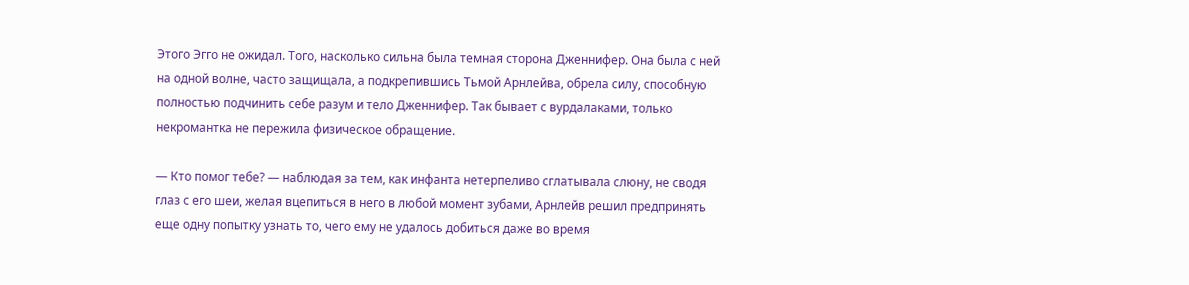Этого Эгго не ожидал. Того, насколько сильна была темная сторона Дженнифер. Она была с ней на одной волне, часто защищала, а подкрепившись Тьмой Арнлейва, обрела силу, способную полностью подчинить себе разум и тело Дженнифер. Так бывает с вурдалаками, только некромантка не пережила физическое обращение.

— Кто помог тебе? — наблюдая за тем, как инфанта нетерпеливо сглатывала слюну, не сводя глаз с его шеи, желая вцепиться в него в любой момент зубами, Арнлейв решил предпринять еще одну попытку узнать то, чего ему не удалось добиться даже во время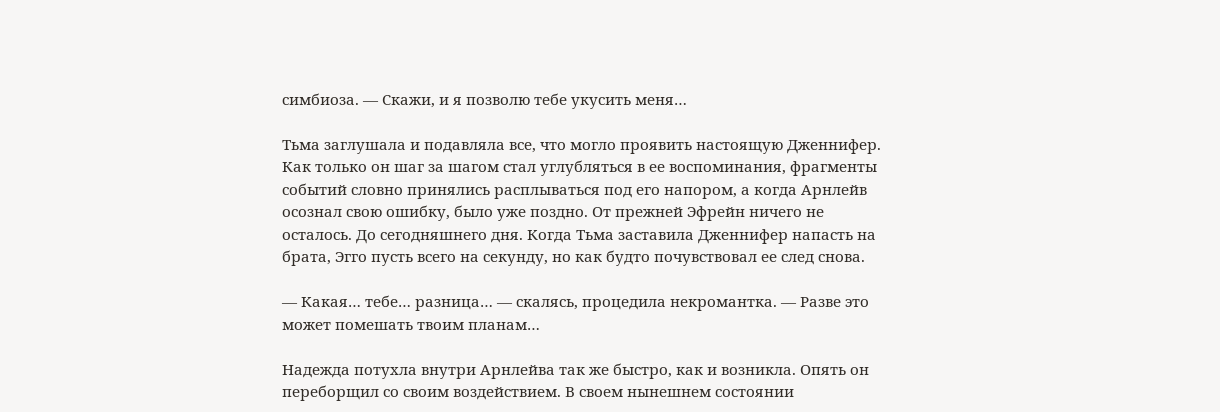симбиоза. — Скажи, и я позволю тебе укусить меня…

Тьма заглушала и подавляла все, что могло проявить настоящую Дженнифер. Как только он шаг за шагом стал углубляться в ее воспоминания, фрагменты событий словно принялись расплываться под его напором, а когда Арнлейв осознал свою ошибку, было уже поздно. От прежней Эфрейн ничего не осталось. До сегодняшнего дня. Когда Тьма заставила Дженнифер напасть на брата, Эгго пусть всего на секунду, но как будто почувствовал ее след снова.

— Какая… тебе… разница… — скалясь, процедила некромантка. — Разве это может помешать твоим планам…

Надежда потухла внутри Арнлейва так же быстро, как и возникла. Опять он переборщил со своим воздействием. В своем нынешнем состоянии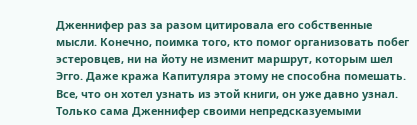Дженнифер раз за разом цитировала его собственные мысли. Конечно, поимка того, кто помог организовать побег эстеровцев, ни на йоту не изменит маршрут, которым шел Эгго. Даже кража Капитуляра этому не способна помешать. Все, что он хотел узнать из этой книги, он уже давно узнал. Только сама Дженнифер своими непредсказуемыми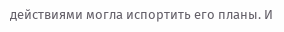действиями могла испортить его планы. И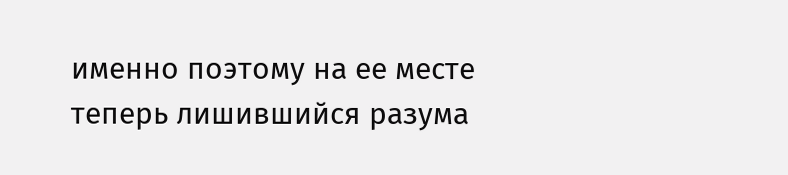именно поэтому на ее месте теперь лишившийся разума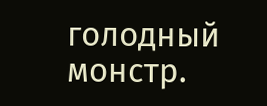голодный монстр.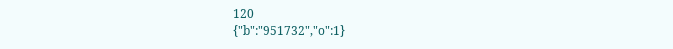120
{"b":"951732","o":1}